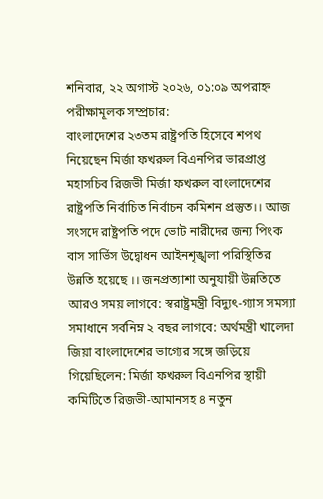শনিবার, ২২ অগাস্ট ২০২৬, ০১:০৯ অপরাহ্ন
পরীক্ষামূলক সম্প্রচার:
বাংলাদেশের ২৩তম রাষ্ট্রপতি হিসেবে শপথ নিয়েছেন মির্জা ফখরুল বিএনপির ভারপ্রাপ্ত মহাসচিব রিজভী মির্জা ফখরুল বাংলাদেশের রাষ্ট্রপতি নির্বাচিত নির্বাচন কমিশন প্রস্তুত।। আজ সংসদে রাষ্ট্রপতি পদে ভোট নারীদের জন্য পিংক বাস সার্ভিস উদ্বোধন আইনশৃঙ্খলা পরিস্থিতির উন্নতি হয়েছে ।। জনপ্রত্যাশা অনুযায়ী উন্নতিতে আরও সময় লাগবে: স্বরাষ্ট্রমন্ত্রী বিদ্যুৎ-গ্যাস সমস্যা সমাধানে সর্বনিম্ন ২ বছর লাগবে: অর্থমন্ত্রী খালেদা জিয়া বাংলাদেশের ভাগ্যের সঙ্গে জড়িয়ে গিয়েছিলেন: মির্জা ফখরুল বিএনপির স্থায়ী কমিটিতে রিজভী-আমানসহ ৪ নতুন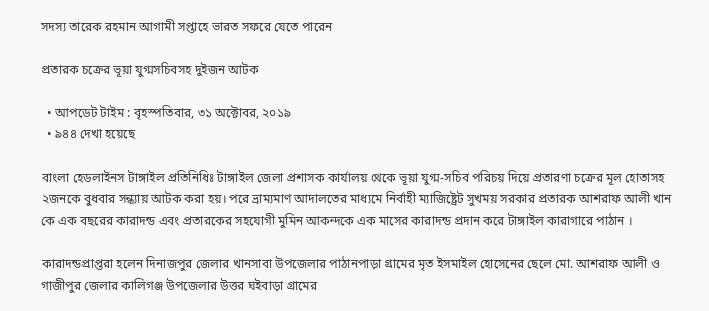সদস্য তারেক রহমান আগামী সপ্তাহে ভারত সফরে যেতে পারেন

প্রতারক চক্রের ভূয়া যুগ্মসচিবসহ দুইজন আটক

  • আপডেট টাইম : বৃহস্পতিবার, ৩১ অক্টোবর, ২০১৯
  • ৯৪৪ দেখা হয়েছে

বাংলা হেডলাইনস টাঙ্গাইল প্রতিনিধিঃ টাঙ্গাইল জেলা প্রশাসক কার্যালয় থেকে ভূয়া যুগ্ম-সচিব পরিচয় দিয়ে প্রতারণা চক্রের মূল হোতাসহ ২জনকে বুধবার সন্ধ্যায় আটক করা হয়। পরে ভ্রাম্যমাণ আদালতের মাধ্যমে নির্বাহী ম্যাজিষ্ট্রেট সুখময় সরকার প্রতারক আশরাফ আলী খান কে এক বছরের কারাদন্ড এবং প্রতারকের সহযোগী মুমিন আকন্দকে এক মাসের কারাদন্ড প্রদান করে টাঙ্গাইল কারাগারে পাঠান ।

কারাদন্ডপ্রাপ্তরা হলেন দিনাজপুর জেলার খানসাবা উপজেলার পাঠানপাড়া গ্রামের মৃত ইসমাইল হোসেনের ছেলে মো. আশরাফ আলী ও গাজীপুর জেলার কালিগঞ্জ উপজেলার উত্তর ঘইবাড়া গ্রামের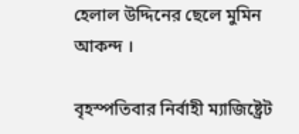হেলাল উদ্দিনের ছেলে মুমিন আকন্দ ।

বৃহস্পতিবার নির্বাহী ম্যাজিষ্ট্রেট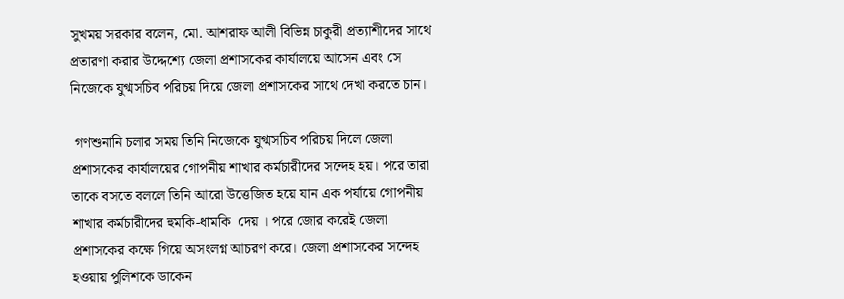সুখময় সরকার বলেন, মো. আশরাফ আলী বিভিন্ন চাকুরী প্রত্যাশীদের সাথে  প্রতারণা করার উদ্দেশ্যে জেলা প্রশাসকের কার্যালয়ে আসেন এবং সে নিজেকে যুগ্মসচিব পরিচয় দিয়ে জেলা প্রশাসকের সাথে দেখা করতে চান।

 গণশুনানি চলার সময় তিনি নিজেকে যুগ্মসচিব পরিচয় দিলে জেলা প্রশাসকের কার্যালয়ের গোপনীয় শাখার কর্মচারীদের সন্দেহ হয়। পরে তারা তাকে বসতে বললে তিনি আরো উত্তেজিত হয়ে যান এক পর্যায়ে গোপনীয় শাখার কর্মচারীদের হুমকি-ধামকি  দেয় । পরে জোর করেই জেলা প্রশাসকের কক্ষে গিয়ে অসংলগ্ন আচরণ করে। জেলা প্রশাসকের সন্দেহ হওয়ায় পুলিশকে ডাকেন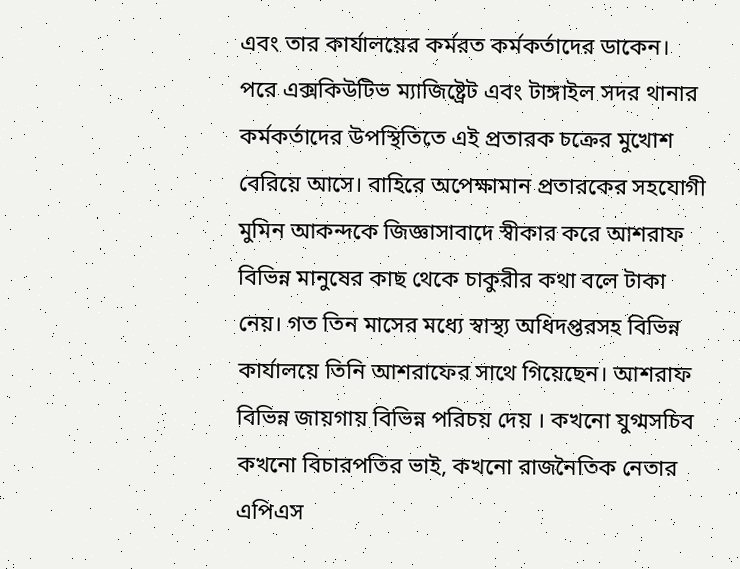এবং তার কার্যালয়ের কর্মরত কর্মকর্তাদের ডাকেন। পরে এক্সকিউটিভ ম্যাজিষ্ট্রেট এবং টাঙ্গাইল সদর থানার কর্মকর্তাদের উপস্থিতিতে এই প্রতারক চক্রের মুখোশ বেরিয়ে আসে। বাহিরে অপেক্ষামান প্রতারকের সহযোগী মুমিন আকন্দকে জিজ্ঞাসাবাদে স্বীকার করে আশরাফ বিভিন্ন মানুষের কাছ থেকে চাকুরীর কথা বলে টাকা নেয়। গত তিন মাসের মধ্যে স্বাস্থ্য অধিদপ্তরসহ বিভিন্ন কার্যালয়ে তিনি আশরাফের সাথে গিয়েছেন। আশরাফ বিভিন্ন জায়গায় বিভিন্ন পরিচয় দেয় । কখনো যুগ্মসচিব কখনো বিচারপতির ভাই, কখনো রাজনৈতিক নেতার এপিএস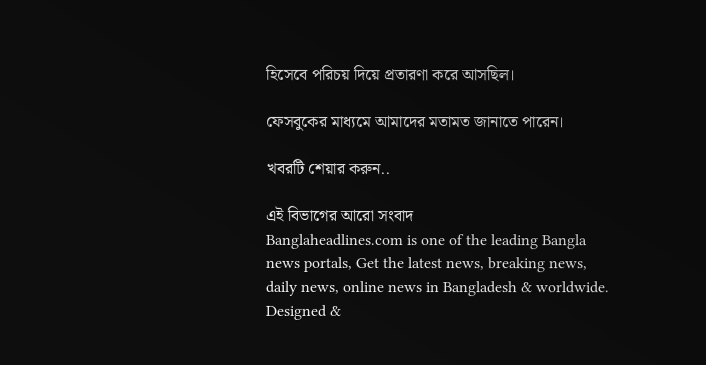হিসেবে পরিচয় দিয়ে প্রতারণা করে আসছিল।

ফেসবুকের মাধ্যমে আমাদের মতামত জানাতে পারেন।

খবরটি শেয়ার করুন..

এই বিভাগের আরো সংবাদ
Banglaheadlines.com is one of the leading Bangla news portals, Get the latest news, breaking news, daily news, online news in Bangladesh & worldwide.
Designed &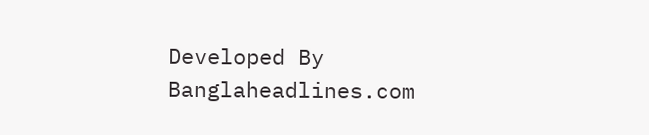Developed By Banglaheadlines.com